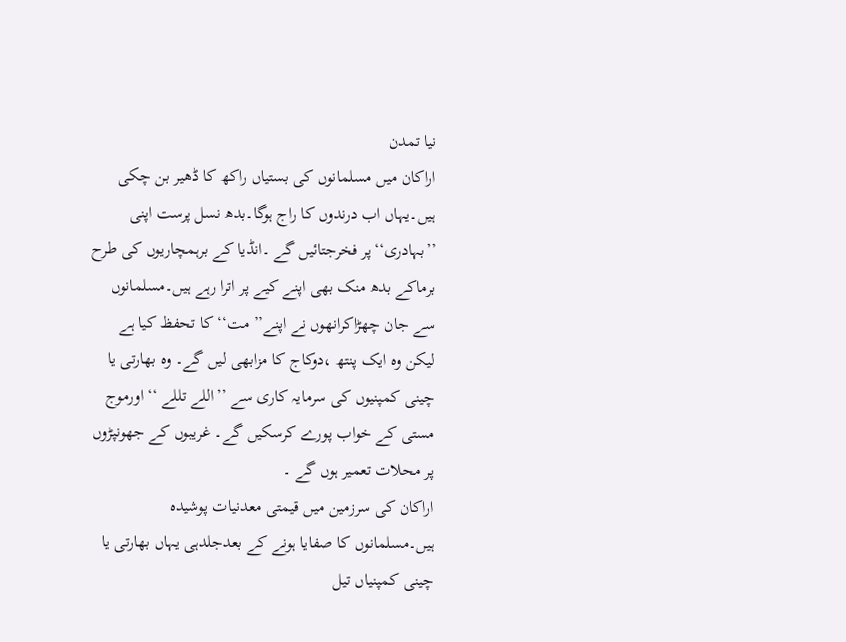نیا تمدن
اراکان میں مسلمانوں کی بستیاں راکھ کا ڈھیر بن چکی ہیں۔یہاں اب درندوں کا راج ہوگا۔بدھ نسل پرست اپنی ’’بہادری‘‘پر فخرجتائیں گے ۔انڈیا کے برہمچاریوں کی طرح برماکے بدھ منک بھی اپنے کیے پر اترا رہے ہیں۔مسلمانوں سے جان چھڑاکرانھوں نے اپنے’’ مت‘‘ کا تحفظ کیا ہے لیکن وہ ایک پنتھ ،دوکاج کا مزابھی لیں گے۔ وہ بھارتی یا چینی کمپنیوں کی سرمایہ کاری سے ’’اللے تللے ‘‘اورموج مستی کے خواب پورے کرسکیں گے۔ غریبوں کے جھونپڑوں پر محلات تعمیر ہوں گے ۔
اراکان کی سرزمین میں قیمتی معدنیات پوشیدہ ہیں۔مسلمانوں کا صفایا ہونے کے بعدجلدہی یہاں بھارتی یا چینی کمپنیاں تیل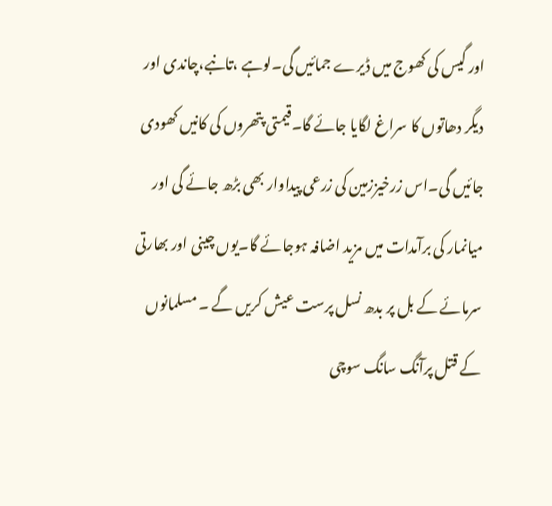اور گیس کی کھوج میں ڈیرے جمائیں گی۔لوہے ،تانبے،چاندی اور دیگر دھاتوں کا سراغ لگایا جائے گا۔قیمتی پتھروں کی کانیں کھودی جائیں گی۔اس زرخیززمین کی زرعی پیداوار بھی بڑھ جائے گی اور میانمار کی برآمدات میں مزید اضافہ ہوجائے گا۔یوں چینی اور بھارتی سرمائے کے بل پر بدھ نسل پرست عیش کریں گے ۔ مسلمانوں کے قتل پرآنگ سانگ سوچی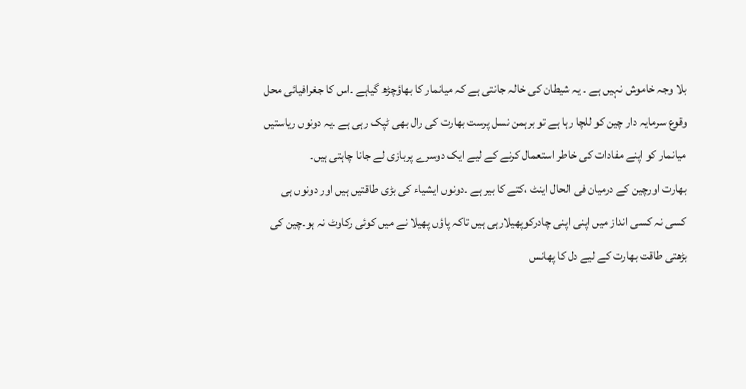بلا وجہ خاموش نہیں ہے ۔ یہ شیطان کی خالہ جانتی ہے کہ میانمار کا بھاؤچڑھ گیاہے ۔اس کا جغرافیائی محل وقوع سرمایہ دار چین کو للچا رہا ہے تو برہمن نسل پرست بھارت کی رال بھی ٹپک رہی ہے ۔یہ دونوں ریاستیں میانمار کو اپنے مفادات کی خاطر استعمال کرنے کے لیے ایک دوسرے پربازی لے جانا چاہتی ہیں۔
بھارت اورچین کے درمیان فی الحال اینٹ ،کتے کا بیر ہے ۔دونوں ایشیاء کی بڑی طاقتیں ہیں اور دونوں ہی کسی نہ کسی انداز میں اپنی اپنی چادرکوپھیلارہی ہیں تاکہ پاؤں پھیلا نے میں کوئی رکاوٹ نہ ہو۔چین کی بڑھتی طاقت بھارت کے لیے دل کا پھانس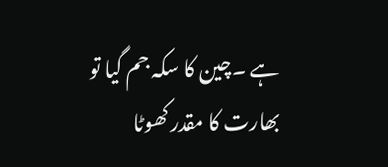ہے ۔چین کا سکہ جم گیا تو بھارت کا مقدر کھوٹا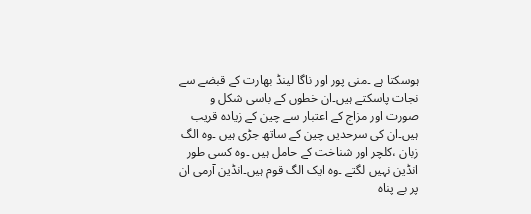ہوسکتا ہے ۔منی پور اور ناگا لینڈ بھارت کے قبضے سے نجات پاسکتے ہیں۔ان خطوں کے باسی شکل و صورت اور مزاج کے اعتبار سے چین کے زیادہ قریب ہیں۔ان کی سرحدیں چین کے ساتھ جڑی ہیں ۔وہ الگ زبان ،کلچر اور شناخت کے حامل ہیں ۔وہ کسی طور انڈین نہیں لگتے ۔وہ ایک الگ قوم ہیں۔انڈین آرمی ان پر بے پناہ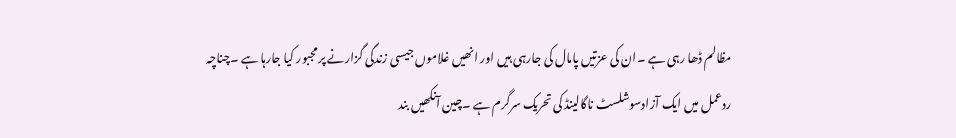مظالم ڈھا رہی ہے ۔ان کی عزتیں پامال کی جارہی ہیں اور انھیں غلاموں جیسی زندگی گزارنے پر مجبور کیا جارہا ہے ۔چناچہ ردعمل میں ایک آزادسوشلسٹ ناگالینڈ کی تحریک سرگرم ہے ۔چین آنکھیں بند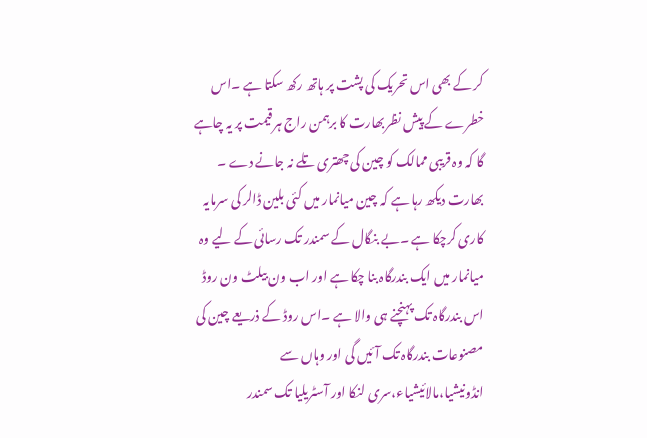کر کے بھی اس تحریک کی پشت پر ہاتھ رکھ سکتا ہے ۔اس خطرے کے پیش نظربھارت کا برہمن راج ہر قیمت پر یہ چاہے گا کہ وہ قریبی ممالک کو چین کی چھتری تلے نہ جانے دے ۔ بھارت دیکھ رہا ہے کہ چین میانمار میں کئی بلین ڈالر کی سرمایہ کاری کرچکا ہے ۔بے بنگال کے سمندر تک رسائی کے لیے وہ میانمار میں ایک بندرگاہ بنا چکا ہے اور اب ون بیلٹ ون روڈ اس بندرگاہ تک پہنچنے ہی والا ہے ۔اس روڈ کے ذریعے چین کی مصنوعات بندرگاہ تک آئیں گی اور وہاں سے انڈونیشیا،مالائیشیاء،سری لنکا اور آسٹریلیا تک سمندر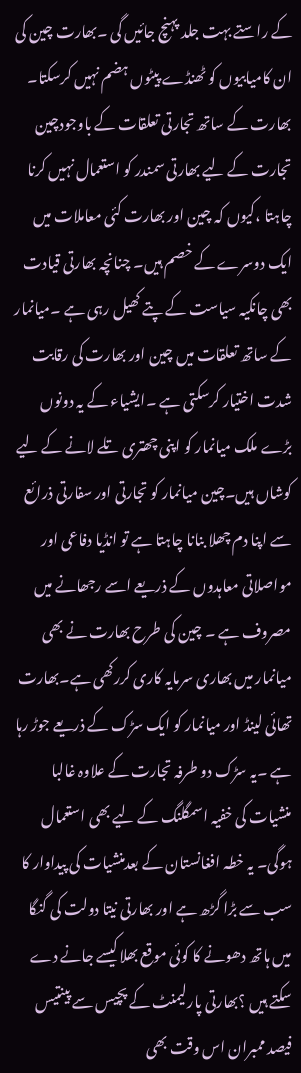کے راستے بہت جلد پہنچ جائیں گی ۔بھارت چین کی ان کامیابیوں کو ٹھنڈے پیٹوں ہضم نہیں کرسکتا۔
بھارت کے ساتھ تجارتی تعلقات کے باوجودچین تجارت کے لیے بھارتی سمندر کو استعمال نہیں کرنا چاہتا ،کیوں کہ چین اور بھارت کئی معاملات میں ایک دوسرے کے خصم ہیں۔ چنانچہ بھارتی قیادت بھی چانکیہ سیاست کے پتے کھیل رہی ہے ۔میانمار کے ساتھ تعلقات میں چین اور بھارت کی رقابت شدت اختیار کرسکتی ہے ۔ایشیاء کے یہ دونوں بڑے ملک میانمار کو اپنی چھتری تلے لانے کے لیے کوشاں ہیں۔چین میانمار کو تجارتی اور سفارتی ذرائع سے اپنا دم چھلا بنانا چاہتا ہے تو انڈیا دفاعی اور مواصلاتی معاہدوں کے ذریعے اسے رجھانے میں مصروف ہے ۔ چین کی طرح بھارت نے بھی میانمار میں بھاری سرمایہ کاری کررکھی ہے۔بھارت تھائی لینڈ اور میانمار کو ایک سڑک کے ذریعے جوڑ رہا ہے ۔یہ سڑک دو طرفہ تجارت کے علاوہ غالبا منشیات کی خفیہ اسمگلنگ کے لیے بھی استعمال ہوگی۔ یہ خطہ افغانستان کے بعدمنشیات کی پیداوار کا سب سے بڑا گڑھ ہے اور بھارتی نیتا دولت کی گنگا میں ہاتھ دھونے کا کوئی موقع بھلاکیسے جانے دے سکتے ہیں ؟بھارتی پارلیمنٹ کے پچیس سے پینتیس فیصد ممبران اس وقت بھی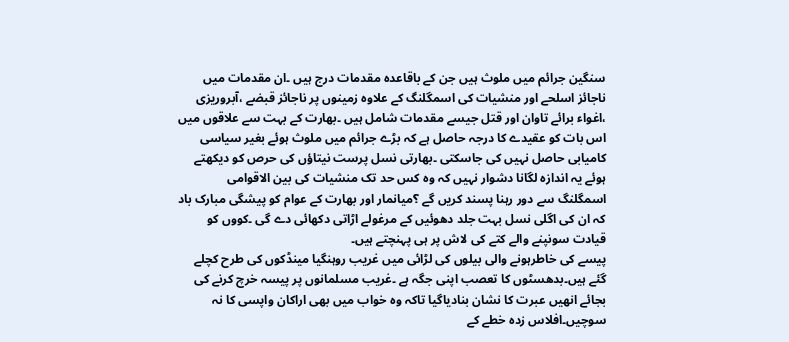سنگین جرائم میں ملوث ہیں جن کے باقاعدہ مقدمات درج ہیں ۔ان مقدمات میں ناجائز اسلحے اور منشیات کی اسمگلنگ کے علاوہ زمینوں پر ناجائز قبضے ،آبروریزی ،اغواء برائے تاوان اور قتل جیسے مقدمات شامل ہیں ۔بھارت کے بہت سے علاقوں میں اس بات کو عقیدے کا درجہ حاصل ہے کہ بڑے جرائم میں ملوث ہوئے بغیر سیاسی کامیابی حاصل نہیں کی جاسکتی ۔بھارتی نسل پرست نیتاؤں کی حرص کو دیکھتے ہوئے یہ اندازہ لگانا دشوار نہیں کہ وہ کس حد تک منشیات کی بین الاقوامی اسمگلنگ سے دور رہنا پسند کریں گے ؟میانمار اور بھارت کے عوام کو پیشگی مبارک باد کہ ان کی اگلی نسل بہت جلد دھوئیں کے مرغولے اڑاتی دکھائی دے گی ۔کووں کو قیادت سونپنے والے کتے کی لاش پر ہی پہنچتے ہیں۔
پیسے کی خاطرہونے والی بیلوں کی لڑائی میں غریب روہنگیا مینڈکوں کی طرح کچلے گئے ہیں۔بدھسٹوں کا تعصب اپنی جگہ ہے ۔غریب مسلمانوں پر پیسہ خرچ کرنے کی بجائے انھیں عبرت کا نشان بنادیاگیا تاکہ وہ خواب میں بھی اراکان واپسی کا نہ سوچیں۔افلاس زدہ خطے کے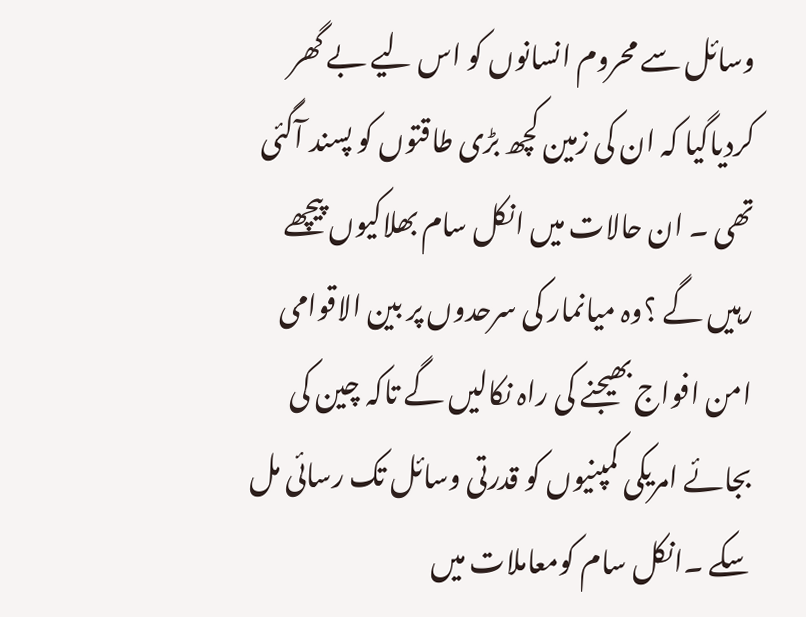وسائل سے محروم انسانوں کو اس لیے بے گھر کردیاگیا کہ ان کی زمین کچھ بڑی طاقتوں کو پسند آگئی تھی ۔ ان حالات میں انکل سام بھلاکیوں پیچھے رہیں گے ؟وہ میانمار کی سرحدوں پر بین الاقوامی امن افواج بھیجنے کی راہ نکالیں گے تاکہ چین کی بجائے امریکی کمپنیوں کو قدرتی وسائل تک رسائی مل سکے ۔انکل سام کومعاملات میں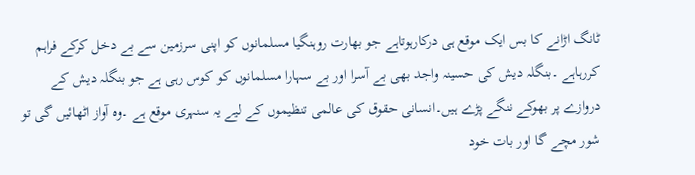ٹانگ اڑانے کا بس ایک موقع ہی درکارہوتاہے جو بھارت روہنگیا مسلمانوں کو اپنی سرزمین سے بے دخل کرکے فراہم کررہاہے ۔بنگلہ دیش کی حسینہ واجد بھی بے آسرا اور بے سہارا مسلمانوں کو کوس رہی ہے جو بنگلہ دیش کے دروازے پر بھوکے ننگے پڑے ہیں۔انسانی حقوق کی عالمی تنظیموں کے لیے یہ سنہری موقع ہے ۔وہ آواز اٹھائیں گی تو شور مچے گا اور بات خود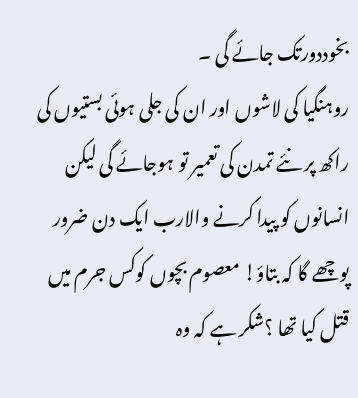بخوددورتک جائے گی ۔
روہنگیا کی لاشوں اور ان کی جلی ہوئی بستیوں کی راکھ پر نئے تمدن کی تعمیر تو ہوجائے گی لیکن انسانوں کو پیدا کرنے والارب ایک دن ضرور پوچھے گا کہ بتاؤ! معصوم بچوں کوکس جرم میں قتل کیا تھا ؟شکر ہے کہ وہ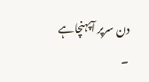دن سرپر آپہنچاہے ۔